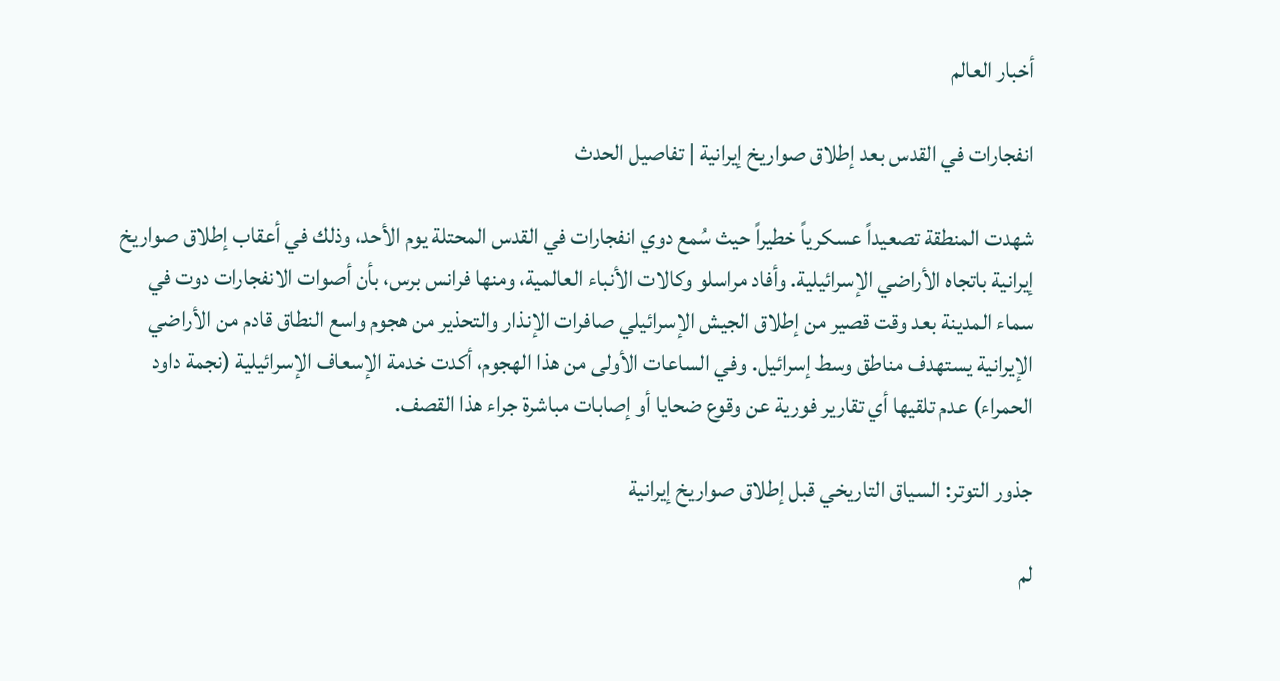أخبار العالم

انفجارات في القدس بعد إطلاق صواريخ إيرانية | تفاصيل الحدث

شهدت المنطقة تصعيداً عسكرياً خطيراً حيث سُمع دوي انفجارات في القدس المحتلة يوم الأحد، وذلك في أعقاب إطلاق صواريخ إيرانية باتجاه الأراضي الإسرائيلية. وأفاد مراسلو وكالات الأنباء العالمية، ومنها فرانس برس، بأن أصوات الانفجارات دوت في سماء المدينة بعد وقت قصير من إطلاق الجيش الإسرائيلي صافرات الإنذار والتحذير من هجوم واسع النطاق قادم من الأراضي الإيرانية يستهدف مناطق وسط إسرائيل. وفي الساعات الأولى من هذا الهجوم، أكدت خدمة الإسعاف الإسرائيلية (نجمة داود الحمراء) عدم تلقيها أي تقارير فورية عن وقوع ضحايا أو إصابات مباشرة جراء هذا القصف.

جذور التوتر: السياق التاريخي قبل إطلاق صواريخ إيرانية

لم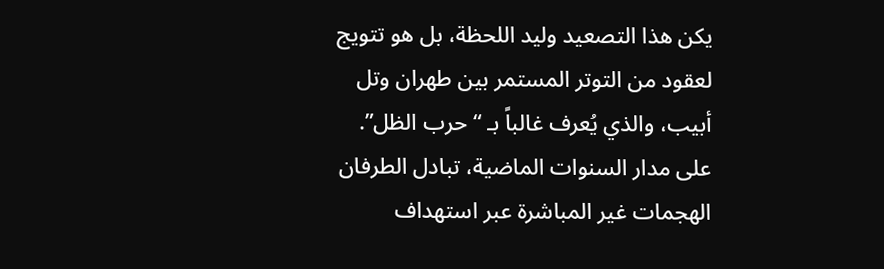يكن هذا التصعيد وليد اللحظة، بل هو تتويج لعقود من التوتر المستمر بين طهران وتل أبيب، والذي يُعرف غالباً بـ “حرب الظل”. على مدار السنوات الماضية، تبادل الطرفان الهجمات غير المباشرة عبر استهداف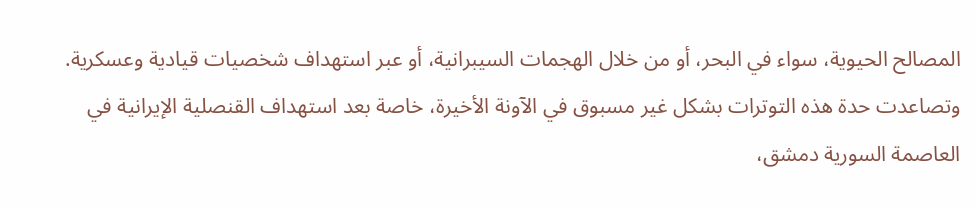المصالح الحيوية، سواء في البحر، أو من خلال الهجمات السيبرانية، أو عبر استهداف شخصيات قيادية وعسكرية. وتصاعدت حدة هذه التوترات بشكل غير مسبوق في الآونة الأخيرة، خاصة بعد استهداف القنصلية الإيرانية في العاصمة السورية دمشق،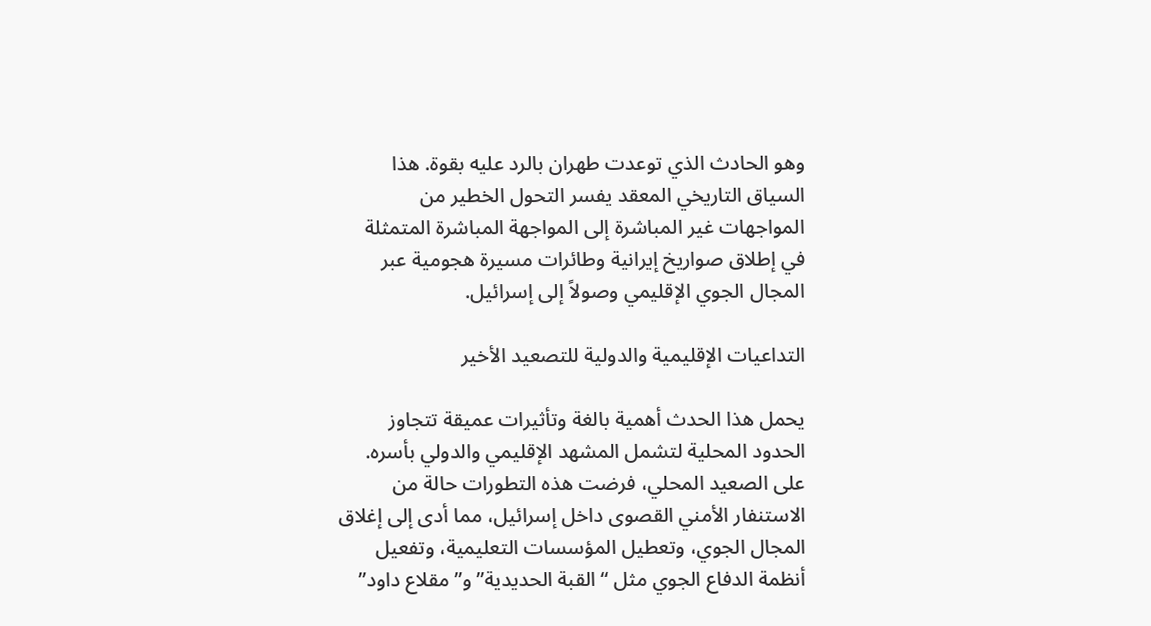وهو الحادث الذي توعدت طهران بالرد عليه بقوة. هذا السياق التاريخي المعقد يفسر التحول الخطير من المواجهات غير المباشرة إلى المواجهة المباشرة المتمثلة في إطلاق صواريخ إيرانية وطائرات مسيرة هجومية عبر المجال الجوي الإقليمي وصولاً إلى إسرائيل.

التداعيات الإقليمية والدولية للتصعيد الأخير

يحمل هذا الحدث أهمية بالغة وتأثيرات عميقة تتجاوز الحدود المحلية لتشمل المشهد الإقليمي والدولي بأسره. على الصعيد المحلي، فرضت هذه التطورات حالة من الاستنفار الأمني القصوى داخل إسرائيل، مما أدى إلى إغلاق المجال الجوي، وتعطيل المؤسسات التعليمية، وتفعيل أنظمة الدفاع الجوي مثل “القبة الحديدية” و”مقلاع داود”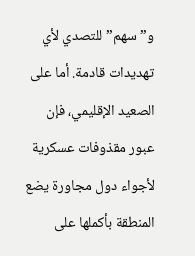و”سهم” للتصدي لأي تهديدات قادمة. أما على الصعيد الإقليمي، فإن عبور مقذوفات عسكرية لأجواء دول مجاورة يضع المنطقة بأكملها على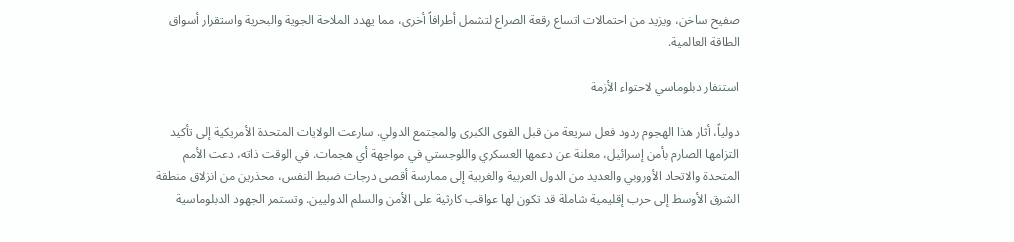صفيح ساخن، ويزيد من احتمالات اتساع رقعة الصراع لتشمل أطرافاً أخرى، مما يهدد الملاحة الجوية والبحرية واستقرار أسواق الطاقة العالمية.

استنفار دبلوماسي لاحتواء الأزمة

دولياً، أثار هذا الهجوم ردود فعل سريعة من قبل القوى الكبرى والمجتمع الدولي. سارعت الولايات المتحدة الأمريكية إلى تأكيد التزامها الصارم بأمن إسرائيل، معلنة عن دعمها العسكري واللوجستي في مواجهة أي هجمات. في الوقت ذاته، دعت الأمم المتحدة والاتحاد الأوروبي والعديد من الدول العربية والغربية إلى ممارسة أقصى درجات ضبط النفس، محذرين من انزلاق منطقة الشرق الأوسط إلى حرب إقليمية شاملة قد تكون لها عواقب كارثية على الأمن والسلم الدوليين. وتستمر الجهود الدبلوماسية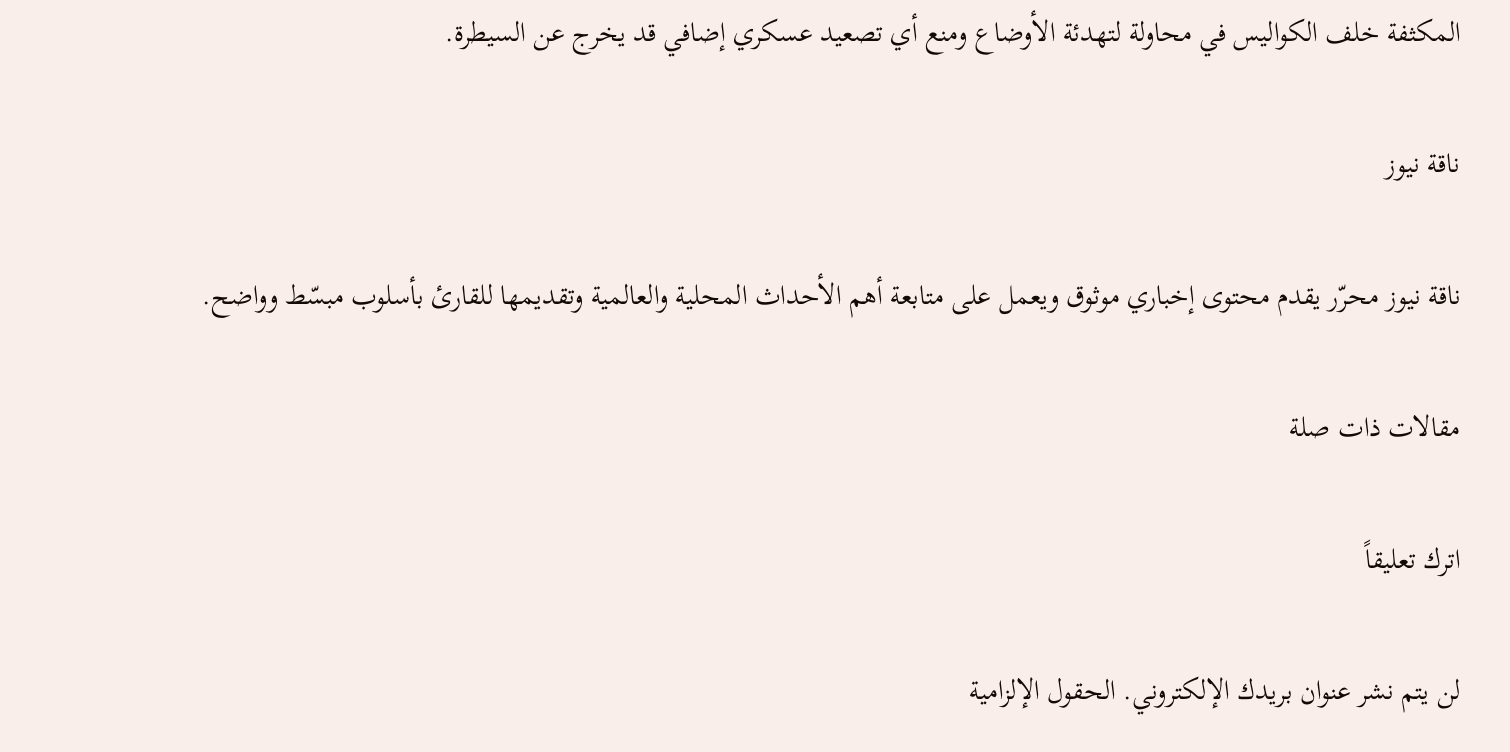المكثفة خلف الكواليس في محاولة لتهدئة الأوضاع ومنع أي تصعيد عسكري إضافي قد يخرج عن السيطرة.

ناقة نيوز

ناقة نيوز محرّر يقدم محتوى إخباري موثوق ويعمل على متابعة أهم الأحداث المحلية والعالمية وتقديمها للقارئ بأسلوب مبسّط وواضح.

مقالات ذات صلة

اترك تعليقاً

لن يتم نشر عنوان بريدك الإلكتروني. الحقول الإلزامية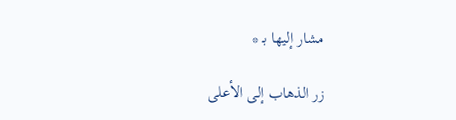مشار إليها بـ *

زر الذهاب إلى الأعلى